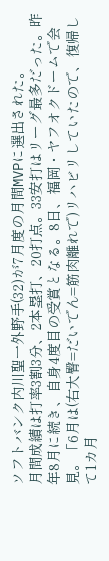ソフトバンク内川聖一外野手(32)が7月度の月間MVPに選出された。
月間成績は打率3割3分、2本塁打、20打点。33安打はリーグ最多だった。昨年8月に続き、自身4度目の受賞となる。8日、福岡・ヤフオクドームで会見。「6月は(右大臀=だいでん=筋肉離れで)リハビリしていたので、復帰して1カ月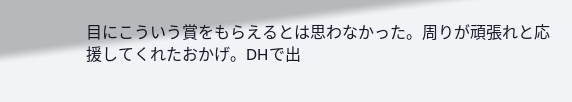目にこういう賞をもらえるとは思わなかった。周りが頑張れと応援してくれたおかげ。DHで出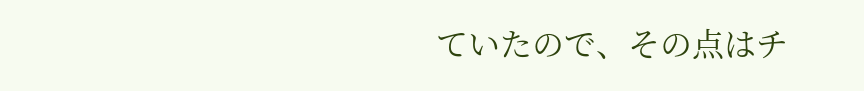ていたので、その点はチ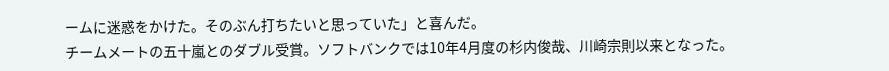ームに迷惑をかけた。そのぶん打ちたいと思っていた」と喜んだ。
チームメートの五十嵐とのダブル受賞。ソフトバンクでは10年4月度の杉内俊哉、川崎宗則以来となった。